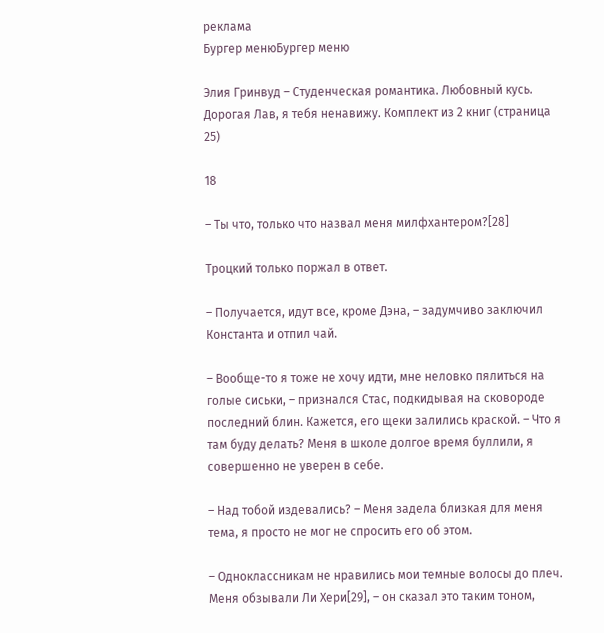реклама
Бургер менюБургер меню

Элия Гринвуд – Студенческая романтика. Любовный кусь. Дорогая Лав, я тебя ненавижу. Комплект из 2 книг (страница 25)

18

– Ты что, только что назвал меня милфхантером?[28]

Троцкий только поржал в ответ.

– Получается, идут все, кроме Дэна, – задумчиво заключил Константа и отпил чай.

– Вообще-то я тоже не хочу идти, мне неловко пялиться на голые сиськи, – признался Стас, подкидывая на сковороде последний блин. Кажется, его щеки залились краской. – Что я там буду делать? Меня в школе долгое время буллили, я совершенно не уверен в себе.

– Над тобой издевались? – Меня задела близкая для меня тема, я просто не мог не спросить его об этом.

– Одноклассникам не нравились мои темные волосы до плеч. Меня обзывали Ли Хери[29], – он сказал это таким тоном,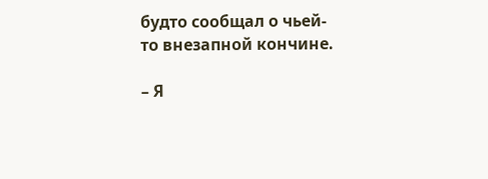будто сообщал о чьей-то внезапной кончине.

– Я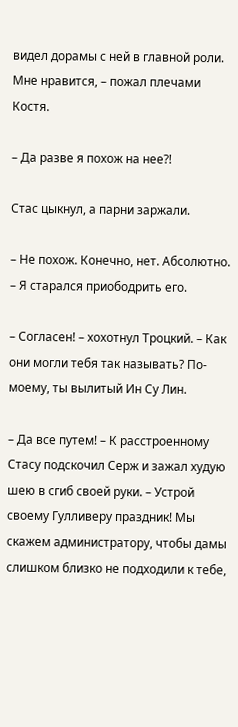видел дорамы с ней в главной роли. Мне нравится, – пожал плечами Костя.

– Да разве я похож на нее?!

Стас цыкнул, а парни заржали.

– Не похож. Конечно, нет. Абсолютно. – Я старался приободрить его.

– Согласен! – хохотнул Троцкий. – Как они могли тебя так называть? По-моему, ты вылитый Ин Су Лин.

– Да все путем! – К расстроенному Стасу подскочил Серж и зажал худую шею в сгиб своей руки. – Устрой своему Гулливеру праздник! Мы скажем администратору, чтобы дамы слишком близко не подходили к тебе,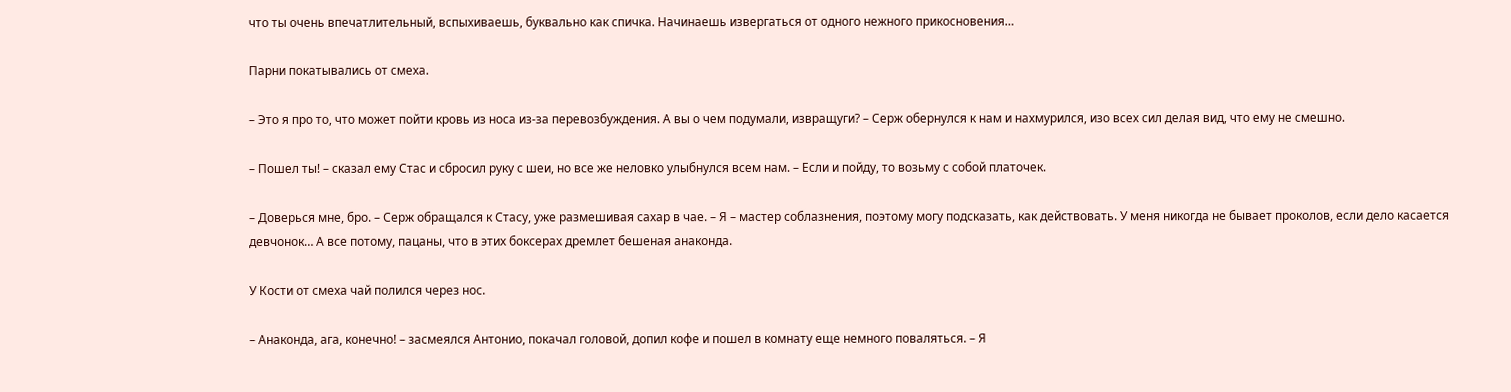что ты очень впечатлительный, вспыхиваешь, буквально как спичка. Начинаешь извергаться от одного нежного прикосновения…

Парни покатывались от смеха.

– Это я про то, что может пойти кровь из носа из-за перевозбуждения. А вы о чем подумали, извращуги? – Серж обернулся к нам и нахмурился, изо всех сил делая вид, что ему не смешно.

– Пошел ты! – сказал ему Стас и сбросил руку с шеи, но все же неловко улыбнулся всем нам. – Если и пойду, то возьму с собой платочек.

– Доверься мне, бро. – Серж обращался к Стасу, уже размешивая сахар в чае. – Я – мастер соблазнения, поэтому могу подсказать, как действовать. У меня никогда не бывает проколов, если дело касается девчонок… А все потому, пацаны, что в этих боксерах дремлет бешеная анаконда.

У Кости от смеха чай полился через нос.

– Анаконда, ага, конечно! – засмеялся Антонио, покачал головой, допил кофе и пошел в комнату еще немного поваляться. – Я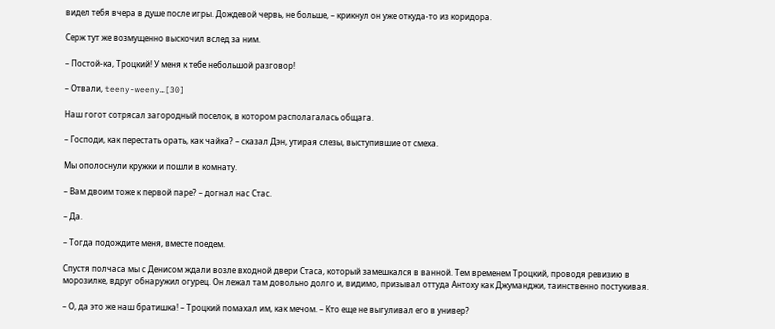видел тебя вчера в душе после игры. Дождевой червь, не больше, – крикнул он уже откуда-то из коридора.

Серж тут же возмущенно выскочил вслед за ним.

– Постой-ка, Троцкий! У меня к тебе небольшой разговор!

– Отвали, teeny-weeny…[30]

Наш гогот сотрясал загородный поселок, в котором располагалась общага.

– Господи, как перестать орать, как чайка? – сказал Дэн, утирая слезы, выступившие от смеха.

Мы ополоснули кружки и пошли в комнату.

– Вам двоим тоже к первой паре? – догнал нас Стас.

– Да.

– Тогда подождите меня, вместе поедем.

Спустя полчаса мы с Денисом ждали возле входной двери Стаса, который замешкался в ванной. Тем временем Троцкий, проводя ревизию в морозилке, вдруг обнаружил огурец. Он лежал там довольно долго и, видимо, призывал оттуда Антоху как Джуманджи, таинственно постукивая.

– О, да это же наш братишка! – Троцкий помахал им, как мечом. – Кто еще не выгуливал его в универ?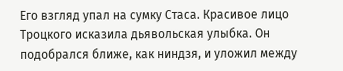Его взгляд упал на сумку Стаса. Красивое лицо Троцкого исказила дьявольская улыбка. Он подобрался ближе, как ниндзя, и уложил между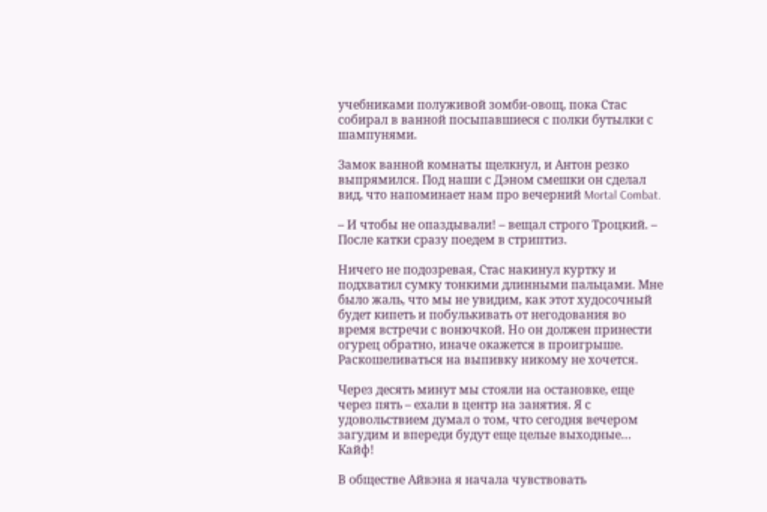учебниками полуживой зомби-овощ, пока Стас собирал в ванной посыпавшиеся с полки бутылки с шампунями.

Замок ванной комнаты щелкнул, и Антон резко выпрямился. Под наши с Дэном смешки он сделал вид, что напоминает нам про вечерний Mortal Combat.

– И чтобы не опаздывали! – вещал строго Троцкий. – После катки сразу поедем в стриптиз.

Ничего не подозревая, Стас накинул куртку и подхватил сумку тонкими длинными пальцами. Мне было жаль, что мы не увидим, как этот худосочный будет кипеть и побулькивать от негодования во время встречи с вонючкой. Но он должен принести огурец обратно, иначе окажется в проигрыше. Раскошеливаться на выпивку никому не хочется.

Через десять минут мы стояли на остановке, еще через пять – ехали в центр на занятия. Я с удовольствием думал о том, что сегодня вечером загудим и впереди будут еще целые выходные… Кайф!

В обществе Айвэна я начала чувствовать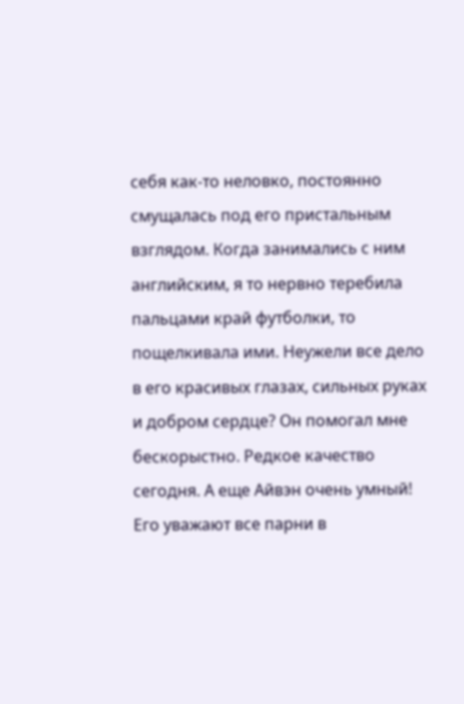себя как-то неловко, постоянно смущалась под его пристальным взглядом. Когда занимались с ним английским, я то нервно теребила пальцами край футболки, то пощелкивала ими. Неужели все дело в его красивых глазах, сильных руках и добром сердце? Он помогал мне бескорыстно. Редкое качество сегодня. А еще Айвэн очень умный! Его уважают все парни в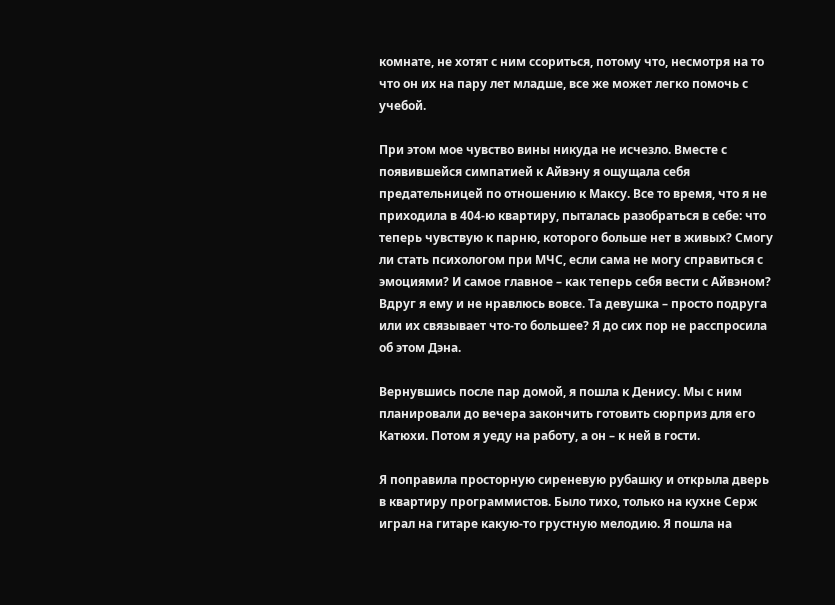комнате, не хотят с ним ссориться, потому что, несмотря на то что он их на пару лет младше, все же может легко помочь с учебой.

При этом мое чувство вины никуда не исчезло. Вместе с появившейся симпатией к Айвэну я ощущала себя предательницей по отношению к Максу. Все то время, что я не приходила в 404-ю квартиру, пыталась разобраться в себе: что теперь чувствую к парню, которого больше нет в живых? Смогу ли стать психологом при МЧС, если сама не могу справиться с эмоциями? И самое главное – как теперь себя вести с Айвэном? Вдруг я ему и не нравлюсь вовсе. Та девушка – просто подруга или их связывает что-то большее? Я до сих пор не расспросила об этом Дэна.

Вернувшись после пар домой, я пошла к Денису. Мы с ним планировали до вечера закончить готовить сюрприз для его Катюхи. Потом я уеду на работу, а он – к ней в гости.

Я поправила просторную сиреневую рубашку и открыла дверь в квартиру программистов. Было тихо, только на кухне Серж играл на гитаре какую-то грустную мелодию. Я пошла на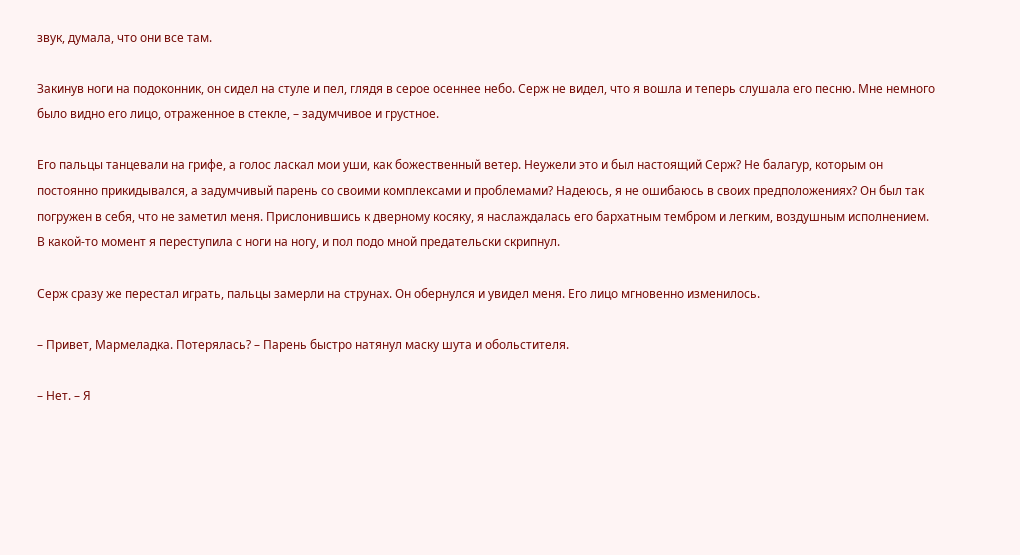звук, думала, что они все там.

Закинув ноги на подоконник, он сидел на стуле и пел, глядя в серое осеннее небо. Серж не видел, что я вошла и теперь слушала его песню. Мне немного было видно его лицо, отраженное в стекле, – задумчивое и грустное.

Его пальцы танцевали на грифе, а голос ласкал мои уши, как божественный ветер. Неужели это и был настоящий Серж? Не балагур, которым он постоянно прикидывался, а задумчивый парень со своими комплексами и проблемами? Надеюсь, я не ошибаюсь в своих предположениях? Он был так погружен в себя, что не заметил меня. Прислонившись к дверному косяку, я наслаждалась его бархатным тембром и легким, воздушным исполнением. В какой-то момент я переступила с ноги на ногу, и пол подо мной предательски скрипнул.

Серж сразу же перестал играть, пальцы замерли на струнах. Он обернулся и увидел меня. Его лицо мгновенно изменилось.

– Привет, Мармеладка. Потерялась? – Парень быстро натянул маску шута и обольстителя.

– Нет. – Я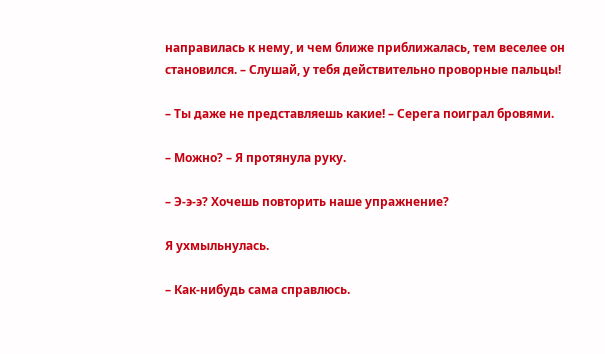направилась к нему, и чем ближе приближалась, тем веселее он становился. – Слушай, у тебя действительно проворные пальцы!

– Ты даже не представляешь какие! – Серега поиграл бровями.

– Можно? – Я протянула руку.

– Э-э-э? Хочешь повторить наше упражнение?

Я ухмыльнулась.

– Как-нибудь сама справлюсь.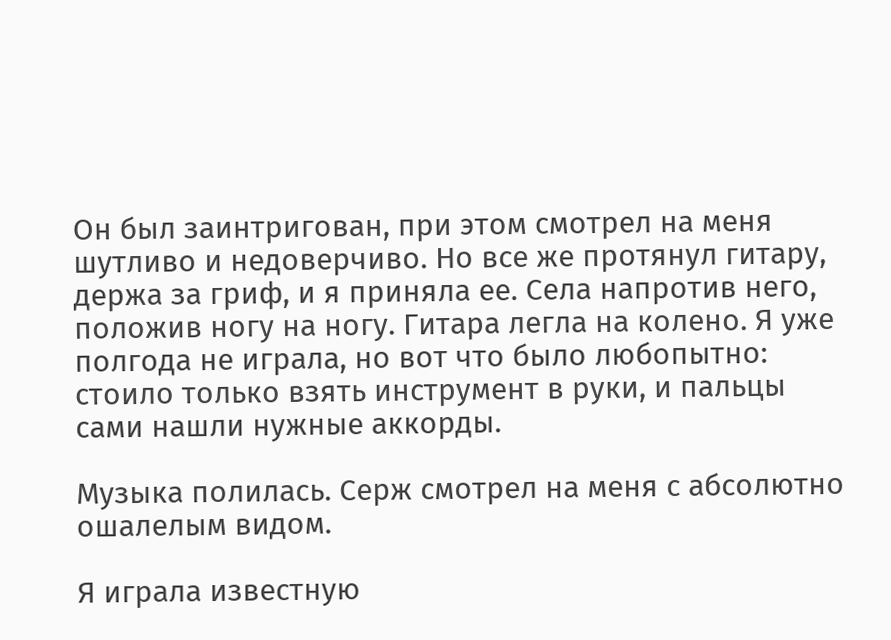Он был заинтригован, при этом смотрел на меня шутливо и недоверчиво. Но все же протянул гитару, держа за гриф, и я приняла ее. Села напротив него, положив ногу на ногу. Гитара легла на колено. Я уже полгода не играла, но вот что было любопытно: стоило только взять инструмент в руки, и пальцы сами нашли нужные аккорды.

Музыка полилась. Серж смотрел на меня с абсолютно ошалелым видом.

Я играла известную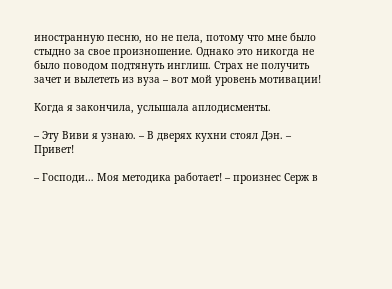иностранную песню, но не пела, потому что мне было стыдно за свое произношение. Однако это никогда не было поводом подтянуть инглиш. Страх не получить зачет и вылететь из вуза – вот мой уровень мотивации!

Когда я закончила, услышала аплодисменты.

– Эту Виви я узнаю. – В дверях кухни стоял Дэн. – Привет!

– Господи… Моя методика работает! – произнес Серж в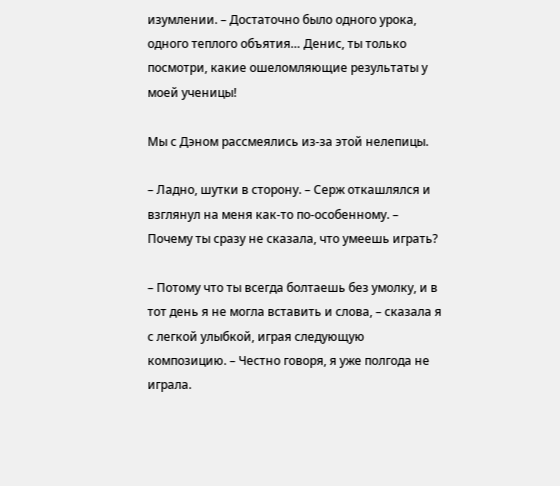изумлении. – Достаточно было одного урока, одного теплого объятия… Денис, ты только посмотри, какие ошеломляющие результаты у моей ученицы!

Мы с Дэном рассмеялись из-за этой нелепицы.

– Ладно, шутки в сторону. – Серж откашлялся и взглянул на меня как-то по-особенному. – Почему ты сразу не сказала, что умеешь играть?

– Потому что ты всегда болтаешь без умолку, и в тот день я не могла вставить и слова, – сказала я с легкой улыбкой, играя следующую композицию. – Честно говоря, я уже полгода не играла.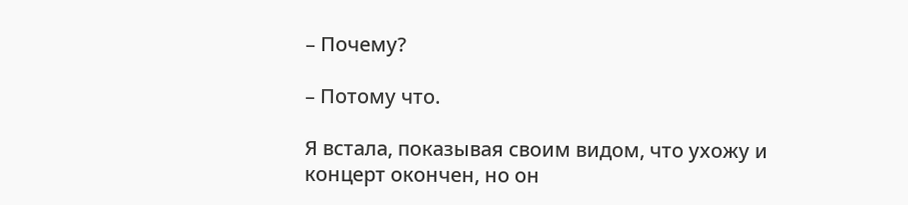– Почему?

– Потому что.

Я встала, показывая своим видом, что ухожу и концерт окончен, но он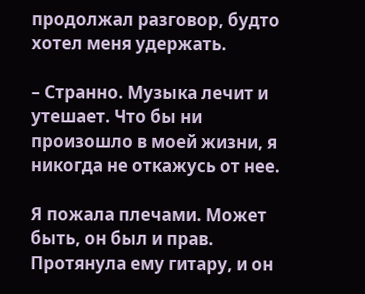продолжал разговор, будто хотел меня удержать.

– Странно. Музыка лечит и утешает. Что бы ни произошло в моей жизни, я никогда не откажусь от нее.

Я пожала плечами. Может быть, он был и прав. Протянула ему гитару, и он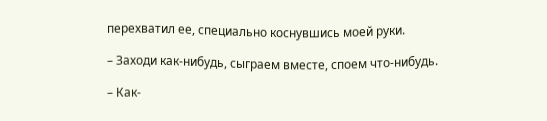перехватил ее, специально коснувшись моей руки.

– Заходи как-нибудь, сыграем вместе, споем что-нибудь.

– Как-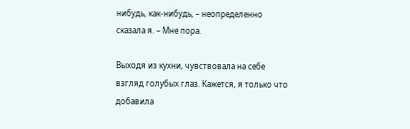нибудь, как-нибудь, – неопределенно сказала я. – Мне пора.

Выходя из кухни, чувствовала на себе взгляд голубых глаз. Кажется, я только что добавила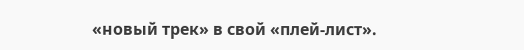«новый трек» в свой «плей-лист».